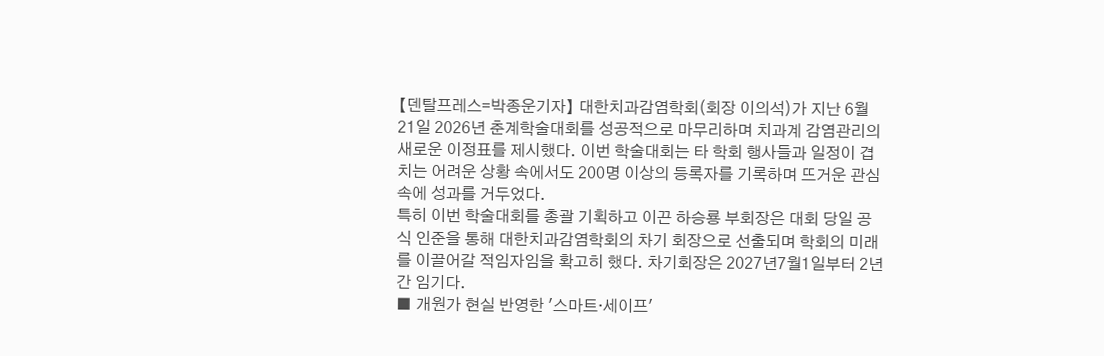【덴탈프레스=박종운기자】 대한치과감염학회(회장 이의석)가 지난 6월 21일 2026년 춘계학술대회를 성공적으로 마무리하며 치과계 감염관리의 새로운 이정표를 제시했다. 이번 학술대회는 타 학회 행사들과 일정이 겹치는 어려운 상황 속에서도 200명 이상의 등록자를 기록하며 뜨거운 관심 속에 성과를 거두었다.
특히 이번 학술대회를 총괄 기획하고 이끈 하승룡 부회장은 대회 당일 공식 인준을 통해 대한치과감염학회의 차기 회장으로 선출되며 학회의 미래를 이끌어갈 적임자임을 확고히 했다. 차기회장은 2027년7월1일부터 2년간 임기다.
■ 개원가 현실 반영한 '스마트·세이프'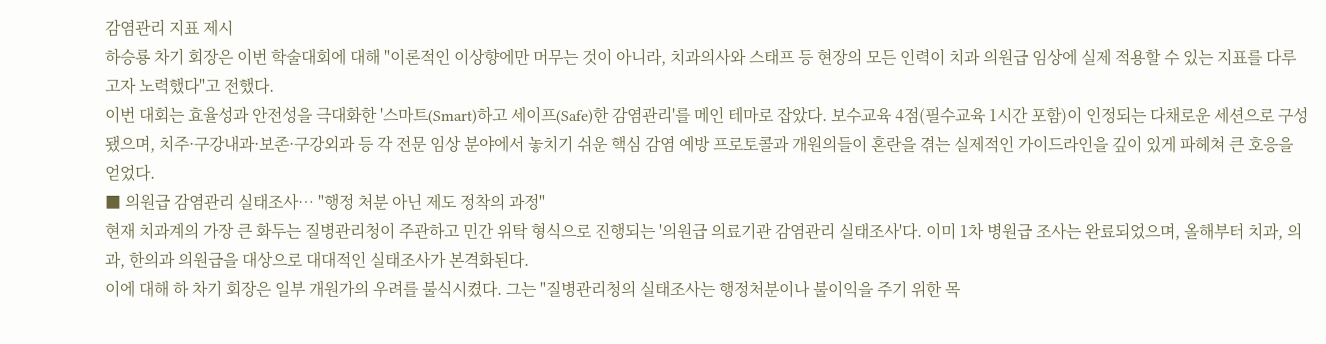감염관리 지표 제시
하승룡 차기 회장은 이번 학술대회에 대해 "이론적인 이상향에만 머무는 것이 아니라, 치과의사와 스태프 등 현장의 모든 인력이 치과 의원급 임상에 실제 적용할 수 있는 지표를 다루고자 노력했다"고 전했다.
이번 대회는 효율성과 안전성을 극대화한 '스마트(Smart)하고 세이프(Safe)한 감염관리'를 메인 테마로 잡았다. 보수교육 4점(필수교육 1시간 포함)이 인정되는 다채로운 세션으로 구성됐으며, 치주·구강내과·보존·구강외과 등 각 전문 임상 분야에서 놓치기 쉬운 핵심 감염 예방 프로토콜과 개원의들이 혼란을 겪는 실제적인 가이드라인을 깊이 있게 파헤쳐 큰 호응을 얻었다.
■ 의원급 감염관리 실태조사… "행정 처분 아닌 제도 정착의 과정"
현재 치과계의 가장 큰 화두는 질병관리청이 주관하고 민간 위탁 형식으로 진행되는 '의원급 의료기관 감염관리 실태조사'다. 이미 1차 병원급 조사는 완료되었으며, 올해부터 치과, 의과, 한의과 의원급을 대상으로 대대적인 실태조사가 본격화된다.
이에 대해 하 차기 회장은 일부 개원가의 우려를 불식시켰다. 그는 "질병관리청의 실태조사는 행정처분이나 불이익을 주기 위한 목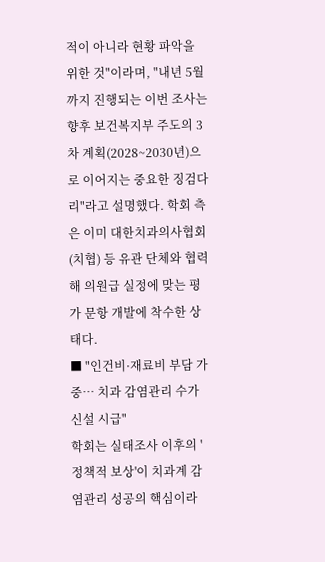적이 아니라 현황 파악을 위한 것"이라며, "내년 5월까지 진행되는 이번 조사는 향후 보건복지부 주도의 3차 계획(2028~2030년)으로 이어지는 중요한 징검다리"라고 설명했다. 학회 측은 이미 대한치과의사협회(치협) 등 유관 단체와 협력해 의원급 실정에 맞는 평가 문항 개발에 착수한 상태다.
■ "인건비·재료비 부담 가중… 치과 감염관리 수가 신설 시급"
학회는 실태조사 이후의 '정책적 보상'이 치과계 감염관리 성공의 핵심이라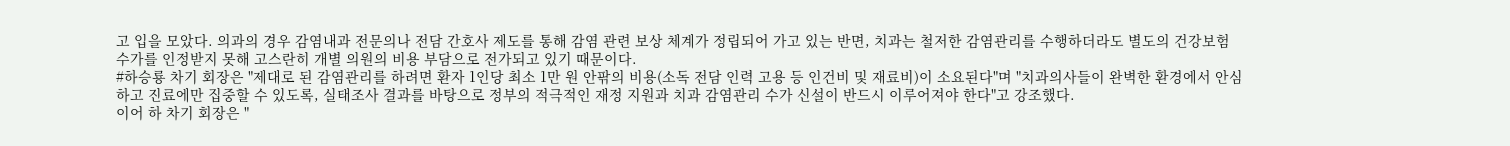고 입을 모았다. 의과의 경우 감염내과 전문의나 전담 간호사 제도를 통해 감염 관련 보상 체계가 정립되어 가고 있는 반면, 치과는 철저한 감염관리를 수행하더라도 별도의 건강보험 수가를 인정받지 못해 고스란히 개별 의원의 비용 부담으로 전가되고 있기 때문이다.
#하승룡 차기 회장은 "제대로 된 감염관리를 하려면 환자 1인당 최소 1만 원 안팎의 비용(소독 전담 인력 고용 등 인건비 및 재료비)이 소요된다"며 "치과의사들이 완벽한 환경에서 안심하고 진료에만 집중할 수 있도록, 실태조사 결과를 바탕으로 정부의 적극적인 재정 지원과 치과 감염관리 수가 신설이 반드시 이루어져야 한다"고 강조했다.
이어 하 차기 회장은 "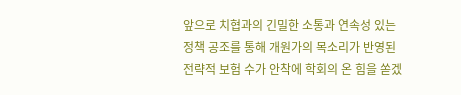앞으로 치협과의 긴밀한 소통과 연속성 있는 정책 공조를 통해 개원가의 목소리가 반영된 전략적 보험 수가 안착에 학회의 온 힘을 쏟겠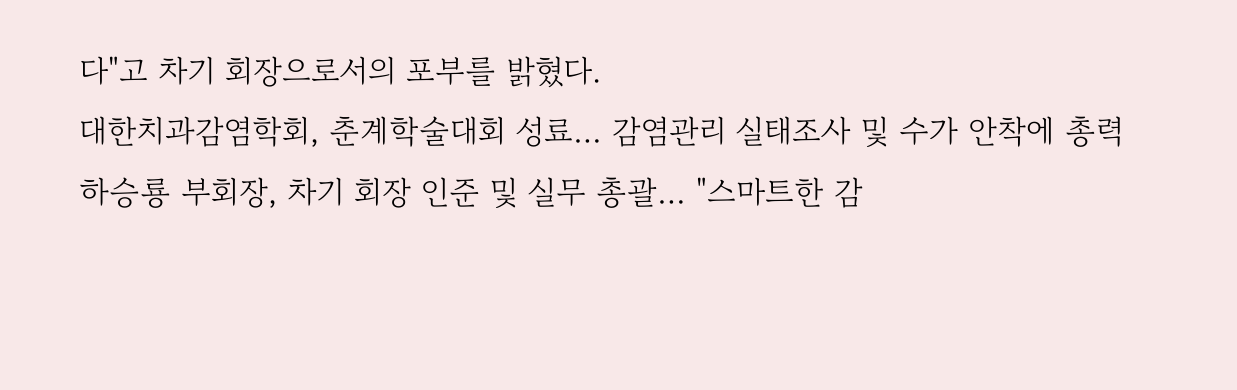다"고 차기 회장으로서의 포부를 밝혔다.
대한치과감염학회, 춘계학술대회 성료… 감염관리 실태조사 및 수가 안착에 총력
하승룡 부회장, 차기 회장 인준 및 실무 총괄… "스마트한 감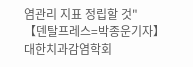염관리 지표 정립할 것"
【덴탈프레스=박종운기자】 대한치과감염학회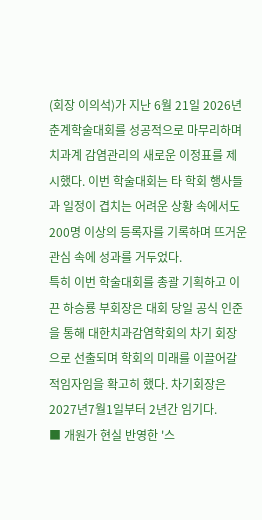(회장 이의석)가 지난 6월 21일 2026년 춘계학술대회를 성공적으로 마무리하며 치과계 감염관리의 새로운 이정표를 제시했다. 이번 학술대회는 타 학회 행사들과 일정이 겹치는 어려운 상황 속에서도 200명 이상의 등록자를 기록하며 뜨거운 관심 속에 성과를 거두었다.
특히 이번 학술대회를 총괄 기획하고 이끈 하승룡 부회장은 대회 당일 공식 인준을 통해 대한치과감염학회의 차기 회장으로 선출되며 학회의 미래를 이끌어갈 적임자임을 확고히 했다. 차기회장은 2027년7월1일부터 2년간 임기다.
■ 개원가 현실 반영한 '스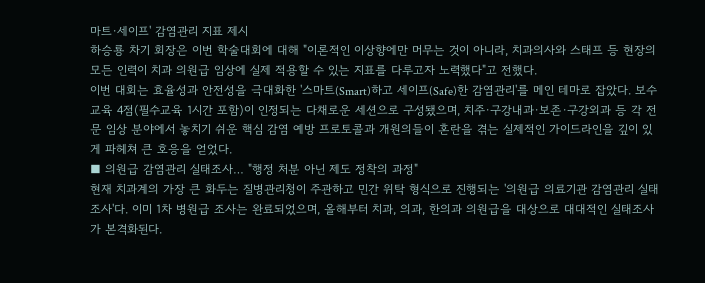마트·세이프' 감염관리 지표 제시
하승룡 차기 회장은 이번 학술대회에 대해 "이론적인 이상향에만 머무는 것이 아니라, 치과의사와 스태프 등 현장의 모든 인력이 치과 의원급 임상에 실제 적용할 수 있는 지표를 다루고자 노력했다"고 전했다.
이번 대회는 효율성과 안전성을 극대화한 '스마트(Smart)하고 세이프(Safe)한 감염관리'를 메인 테마로 잡았다. 보수교육 4점(필수교육 1시간 포함)이 인정되는 다채로운 세션으로 구성됐으며, 치주·구강내과·보존·구강외과 등 각 전문 임상 분야에서 놓치기 쉬운 핵심 감염 예방 프로토콜과 개원의들이 혼란을 겪는 실제적인 가이드라인을 깊이 있게 파헤쳐 큰 호응을 얻었다.
■ 의원급 감염관리 실태조사… "행정 처분 아닌 제도 정착의 과정"
현재 치과계의 가장 큰 화두는 질병관리청이 주관하고 민간 위탁 형식으로 진행되는 '의원급 의료기관 감염관리 실태조사'다. 이미 1차 병원급 조사는 완료되었으며, 올해부터 치과, 의과, 한의과 의원급을 대상으로 대대적인 실태조사가 본격화된다.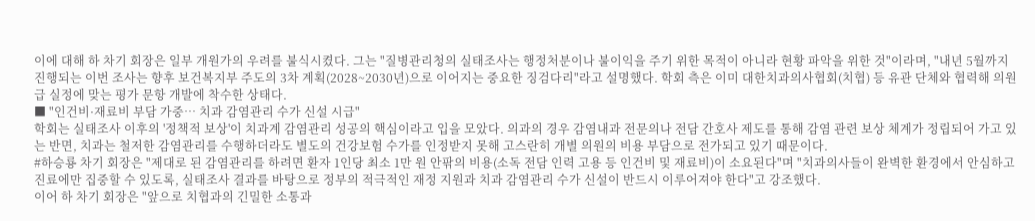이에 대해 하 차기 회장은 일부 개원가의 우려를 불식시켰다. 그는 "질병관리청의 실태조사는 행정처분이나 불이익을 주기 위한 목적이 아니라 현황 파악을 위한 것"이라며, "내년 5월까지 진행되는 이번 조사는 향후 보건복지부 주도의 3차 계획(2028~2030년)으로 이어지는 중요한 징검다리"라고 설명했다. 학회 측은 이미 대한치과의사협회(치협) 등 유관 단체와 협력해 의원급 실정에 맞는 평가 문항 개발에 착수한 상태다.
■ "인건비·재료비 부담 가중… 치과 감염관리 수가 신설 시급"
학회는 실태조사 이후의 '정책적 보상'이 치과계 감염관리 성공의 핵심이라고 입을 모았다. 의과의 경우 감염내과 전문의나 전담 간호사 제도를 통해 감염 관련 보상 체계가 정립되어 가고 있는 반면, 치과는 철저한 감염관리를 수행하더라도 별도의 건강보험 수가를 인정받지 못해 고스란히 개별 의원의 비용 부담으로 전가되고 있기 때문이다.
#하승룡 차기 회장은 "제대로 된 감염관리를 하려면 환자 1인당 최소 1만 원 안팎의 비용(소독 전담 인력 고용 등 인건비 및 재료비)이 소요된다"며 "치과의사들이 완벽한 환경에서 안심하고 진료에만 집중할 수 있도록, 실태조사 결과를 바탕으로 정부의 적극적인 재정 지원과 치과 감염관리 수가 신설이 반드시 이루어져야 한다"고 강조했다.
이어 하 차기 회장은 "앞으로 치협과의 긴밀한 소통과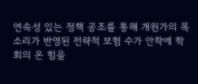연속성 있는 정책 공조를 통해 개원가의 목소리가 반영된 전략적 보험 수가 안착에 학회의 온 힘을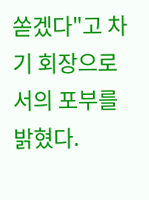쏟겠다"고 차기 회장으로서의 포부를 밝혔다.